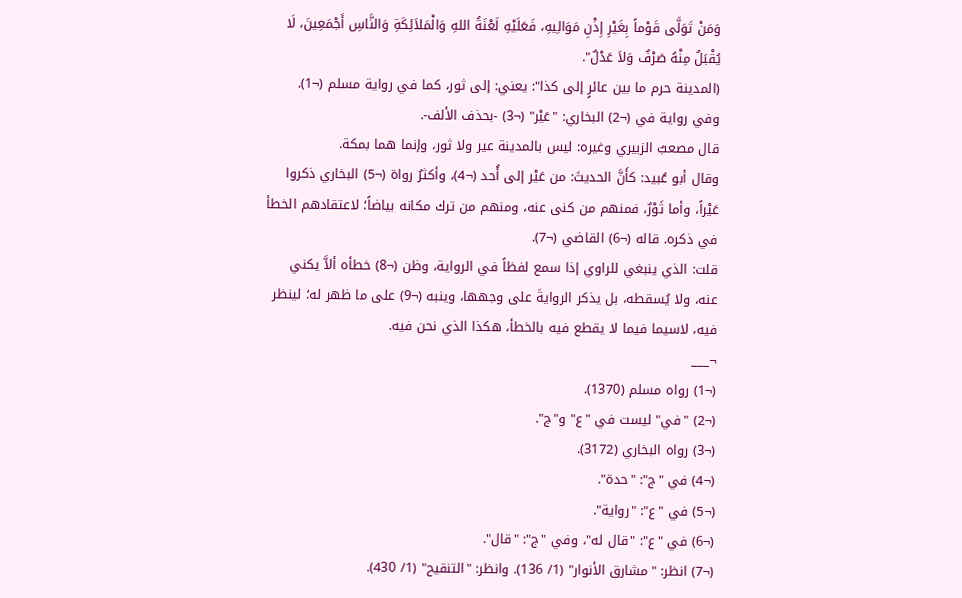وَمَنْ تَوَلَّى قَوْماً بِغَيْرِ إِذْنِ مَوَالِيهِ، فَعَلَيْهِ لَعْنَةُ اللهِ وَالْمَلاَئِكَةِ وَالنَّاسِ أَجْمَعِينَ، لَا يُقْبَلُ مِنْهُ صَرْفٌ وَلاَ عَدْلٌ".
(المدينة حرم ما بين عائرٍ إلى كذا": يعني: إلى ثور، كما في رواية مسلم (¬1).
وفي رواية في (¬2) البخاري: "عَيْر" (¬3) -بحذف الألف-.
قال مصعبٌ الزبيري وغيره: ليس بالمدينة عير ولا ثور، وإنما هما بمكة.
وقال أبو عُبيد: كأَنَّ الحديثَ: من عَيْر إلى أُحد (¬4)، وأكثرُ رواة (¬5) البخاري ذكروا عَيْراً، وأما ثَوْرٌ، فمنهم من كنى عنه، ومنهم من ترك مكانه بياضاً؛ لاعتقادهم الخطأ في ذكره. قاله (¬6) القاضي (¬7).
قلت: الذي ينبغي للراوي إذا سمع لفظاً في الرواية، وظن (¬8) خطأه ألاَّ يكني عنه، ولا يُسقطه، بل يذكر الروايةَ على وجهها، وينبه (¬9) على ما ظهر له؛ لينظر فيه، لاسيما فيما لا يقطع فيه بالخطأ، هكذا الذي نحن فيه.
¬___
(¬1) رواه مسلم (1370).
(¬2) "في" ليست في "ع" و"ج".
(¬3) رواه البخاري (3172).
(¬4) في "ج": "حدة".
(¬5) في "ع": "رواية".
(¬6) في "ع": "قال له"، وفي "ج": "قال".
(¬7) انظر: "مشارق الأنوار" (1/ 136). وانظر: "التنقيح" (1/ 430).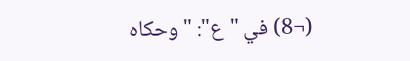(¬8) في "ع": "وحكاه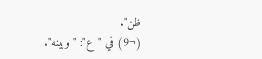ظن".
(¬9) في "ع": "وبينه".